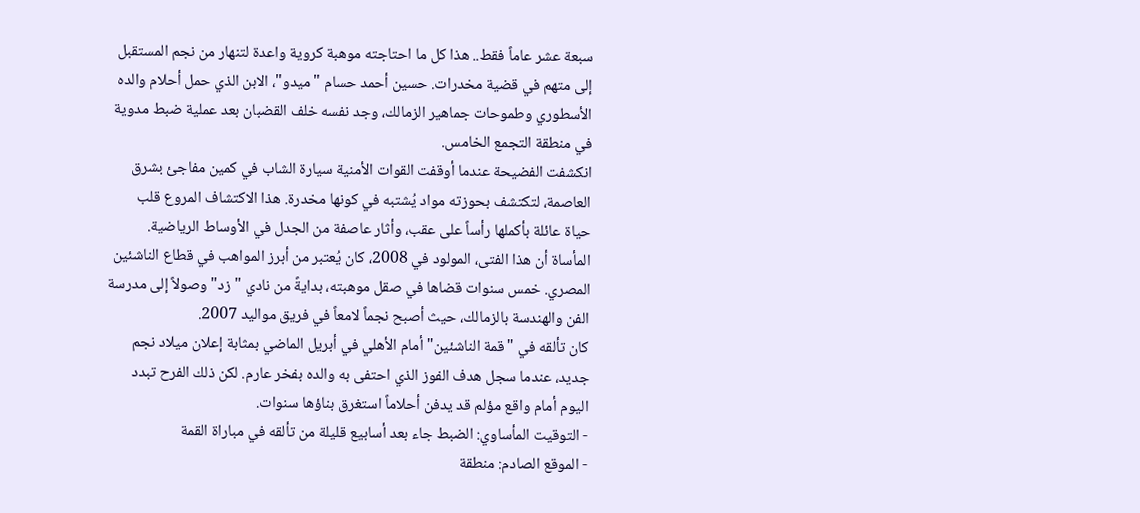سبعة عشر عاماً فقط.. هذا كل ما احتاجته موهبة كروية واعدة لتنهار من نجم المستقبل إلى متهم في قضية مخدرات. حسين أحمد حسام "ميدو"، الابن الذي حمل أحلام والده الأسطوري وطموحات جماهير الزمالك، وجد نفسه خلف القضبان بعد عملية ضبط مدوية في منطقة التجمع الخامس.
انكشفت الفضيحة عندما أوقفت القوات الأمنية سيارة الشاب في كمين مفاجئ بشرق العاصمة، لتكتشف بحوزته مواد يُشتبه في كونها مخدرة. هذا الاكتشاف المروع قلب حياة عائلة بأكملها رأساً على عقب، وأثار عاصفة من الجدل في الأوساط الرياضية.
المأساة أن هذا الفتى، المولود في 2008، كان يُعتبر من أبرز المواهب في قطاع الناشئين المصري. خمس سنوات قضاها في صقل موهبته، بدايةً من نادي "زد" وصولاً إلى مدرسة الفن والهندسة بالزمالك، حيث أصبح نجماً لامعاً في فريق مواليد 2007.
كان تألقه في "قمة الناشئين" أمام الأهلي في أبريل الماضي بمثابة إعلان ميلاد نجم جديد، عندما سجل هدف الفوز الذي احتفى به والده بفخر عارم. لكن ذلك الفرح تبدد اليوم أمام واقع مؤلم قد يدفن أحلاماً استغرق بناؤها سنوات.
- التوقيت المأساوي: الضبط جاء بعد أسابيع قليلة من تألقه في مباراة القمة
- الموقع الصادم: منطقة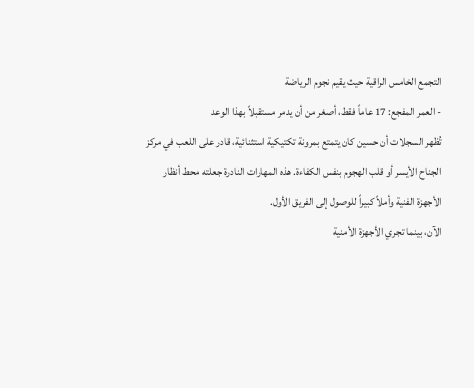التجمع الخامس الراقية حيث يقيم نجوم الرياضة
- العمر المفجع: 17 عاماً فقط، أصغر من أن يدمر مستقبلاً بهذا الوعد
تُظهر السجلات أن حسين كان يتمتع بمرونة تكتيكية استثنائية، قادر على اللعب في مركز الجناح الأيسر أو قلب الهجوم بنفس الكفاءة. هذه المهارات النادرة جعلته محط أنظار الأجهزة الفنية وأملاً كبيراً للوصول إلى الفريق الأول.
الآن، بينما تجري الأجهزة الأمنية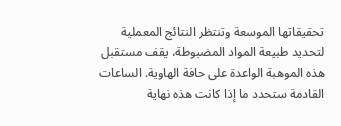تحقيقاتها الموسعة وتنتظر النتائج المعملية لتحديد طبيعة المواد المضبوطة، يقف مستقبل هذه الموهبة الواعدة على حافة الهاوية. الساعات القادمة ستحدد ما إذا كانت هذه نهاية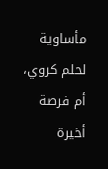مأساوية لحلم كروي، أم فرصة أخيرة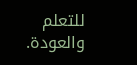للتعلم والعودة.